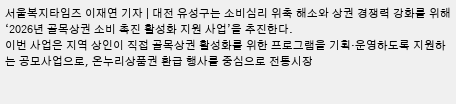서울복지타임즈 이재연 기자 | 대전 유성구는 소비심리 위축 해소와 상권 경쟁력 강화를 위해 ‘2026년 골목상권 소비 촉진 활성화 지원 사업’을 추진한다.
이번 사업은 지역 상인이 직접 골목상권 활성화를 위한 프로그램을 기획·운영하도록 지원하는 공모사업으로, 온누리상품권 환급 행사를 중심으로 전통시장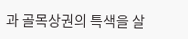과 골목상권의 특색을 살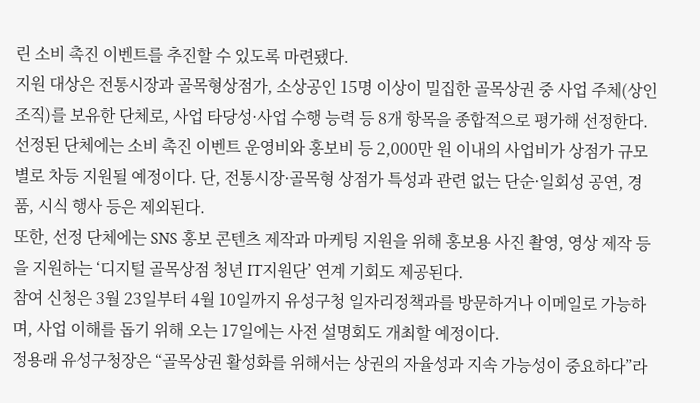린 소비 촉진 이벤트를 추진할 수 있도록 마련됐다.
지원 대상은 전통시장과 골목형상점가, 소상공인 15명 이상이 밀집한 골목상권 중 사업 주체(상인조직)를 보유한 단체로, 사업 타당성·사업 수행 능력 등 8개 항목을 종합적으로 평가해 선정한다.
선정된 단체에는 소비 촉진 이벤트 운영비와 홍보비 등 2,000만 원 이내의 사업비가 상점가 규모별로 차등 지원될 예정이다. 단, 전통시장·골목형 상점가 특성과 관련 없는 단순·일회성 공연, 경품, 시식 행사 등은 제외된다.
또한, 선정 단체에는 SNS 홍보 콘텐츠 제작과 마케팅 지원을 위해 홍보용 사진 촬영, 영상 제작 등을 지원하는 ‘디지털 골목상점 청년 IT지원단’ 연계 기회도 제공된다.
참여 신청은 3월 23일부터 4월 10일까지 유성구청 일자리정책과를 방문하거나 이메일로 가능하며, 사업 이해를 돕기 위해 오는 17일에는 사전 설명회도 개최할 예정이다.
정용래 유성구청장은 “골목상권 활성화를 위해서는 상권의 자율성과 지속 가능성이 중요하다”라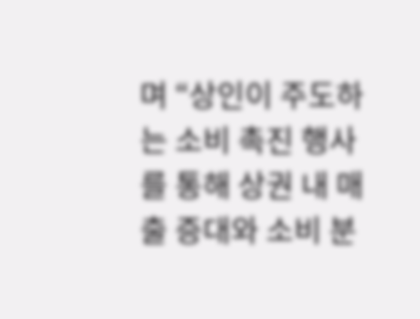며 “상인이 주도하는 소비 촉진 행사를 통해 상권 내 매출 증대와 소비 분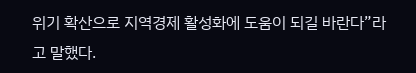위기 확산으로 지역경제 활성화에 도움이 되길 바란다”라고 말했다.